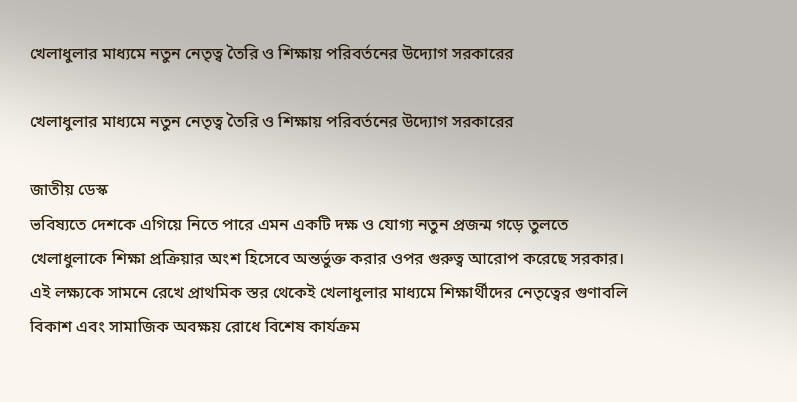খেলাধুলার মাধ্যমে নতুন নেতৃত্ব তৈরি ও শিক্ষায় পরিবর্তনের উদ্যোগ সরকারের

খেলাধুলার মাধ্যমে নতুন নেতৃত্ব তৈরি ও শিক্ষায় পরিবর্তনের উদ্যোগ সরকারের

জাতীয় ডেস্ক
ভবিষ্যতে দেশকে এগিয়ে নিতে পারে এমন একটি দক্ষ ও যোগ্য নতুন প্রজন্ম গড়ে তুলতে খেলাধুলাকে শিক্ষা প্রক্রিয়ার অংশ হিসেবে অন্তর্ভুক্ত করার ওপর গুরুত্ব আরোপ করেছে সরকার। এই লক্ষ্যকে সামনে রেখে প্রাথমিক স্তর থেকেই খেলাধুলার মাধ্যমে শিক্ষার্থীদের নেতৃত্বের গুণাবলি বিকাশ এবং সামাজিক অবক্ষয় রোধে বিশেষ কার্যক্রম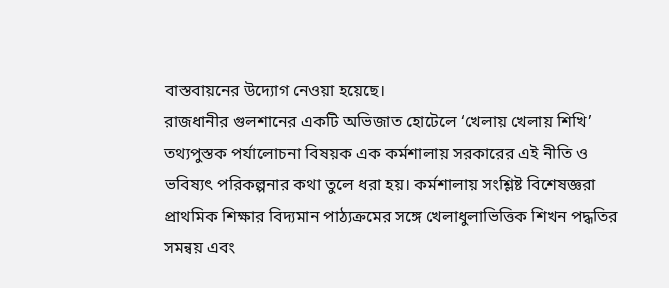বাস্তবায়নের উদ্যোগ নেওয়া হয়েছে।
রাজধানীর গুলশানের একটি অভিজাত হোটেলে ‘খেলায় খেলায় শিখি’ তথ্যপুস্তক পর্যালোচনা বিষয়ক এক কর্মশালায় সরকারের এই নীতি ও ভবিষ্যৎ পরিকল্পনার কথা তুলে ধরা হয়। কর্মশালায় সংশ্লিষ্ট বিশেষজ্ঞরা প্রাথমিক শিক্ষার বিদ্যমান পাঠ্যক্রমের সঙ্গে খেলাধুলাভিত্তিক শিখন পদ্ধতির সমন্বয় এবং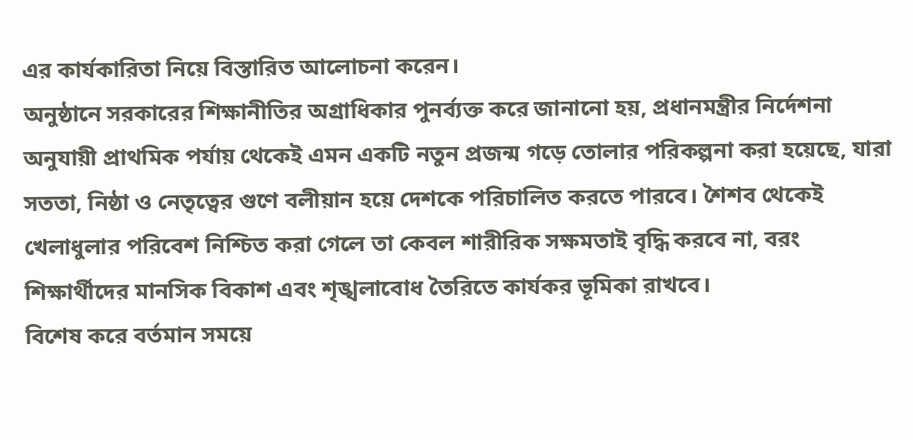এর কার্যকারিতা নিয়ে বিস্তারিত আলোচনা করেন।
অনুষ্ঠানে সরকারের শিক্ষানীতির অগ্রাধিকার পুনর্ব্যক্ত করে জানানো হয়, প্রধানমন্ত্রীর নির্দেশনা অনুযায়ী প্রাথমিক পর্যায় থেকেই এমন একটি নতুন প্রজন্ম গড়ে তোলার পরিকল্পনা করা হয়েছে, যারা সততা, নিষ্ঠা ও নেতৃত্বের গুণে বলীয়ান হয়ে দেশকে পরিচালিত করতে পারবে। শৈশব থেকেই খেলাধুলার পরিবেশ নিশ্চিত করা গেলে তা কেবল শারীরিক সক্ষমতাই বৃদ্ধি করবে না, বরং শিক্ষার্থীদের মানসিক বিকাশ এবং শৃঙ্খলাবোধ তৈরিতে কার্যকর ভূমিকা রাখবে।
বিশেষ করে বর্তমান সময়ে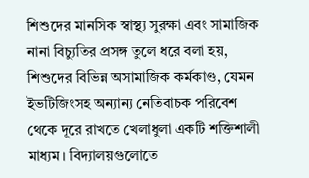শিশুদের মানসিক স্বাস্থ্য সুরক্ষা এবং সামাজিক নানা বিচ্যুতির প্রসঙ্গ তুলে ধরে বলা হয়, শিশুদের বিভিন্ন অসামাজিক কর্মকাণ্ড, যেমন ইভটিজিংসহ অন্যান্য নেতিবাচক পরিবেশ থেকে দূরে রাখতে খেলাধুলা একটি শক্তিশালী মাধ্যম। বিদ্যালয়গুলোতে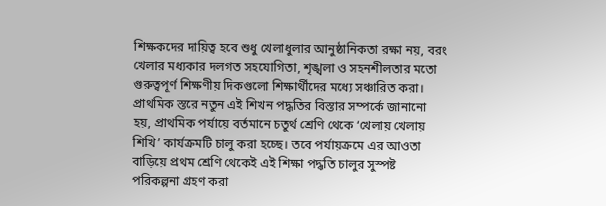শিক্ষকদের দায়িত্ব হবে শুধু খেলাধুলার আনুষ্ঠানিকতা রক্ষা নয়, বরং খেলার মধ্যকার দলগত সহযোগিতা, শৃঙ্খলা ও সহনশীলতার মতো গুরুত্বপূর্ণ শিক্ষণীয় দিকগুলো শিক্ষার্থীদের মধ্যে সঞ্চারিত করা।
প্রাথমিক স্তরে নতুন এই শিখন পদ্ধতির বিস্তার সম্পর্কে জানানো হয়, প্রাথমিক পর্যায়ে বর্তমানে চতুর্থ শ্রেণি থেকে ‘খেলায় খেলায় শিখি’ কার্যক্রমটি চালু করা হচ্ছে। তবে পর্যায়ক্রমে এর আওতা বাড়িয়ে প্রথম শ্রেণি থেকেই এই শিক্ষা পদ্ধতি চালুর সুস্পষ্ট পরিকল্পনা গ্রহণ করা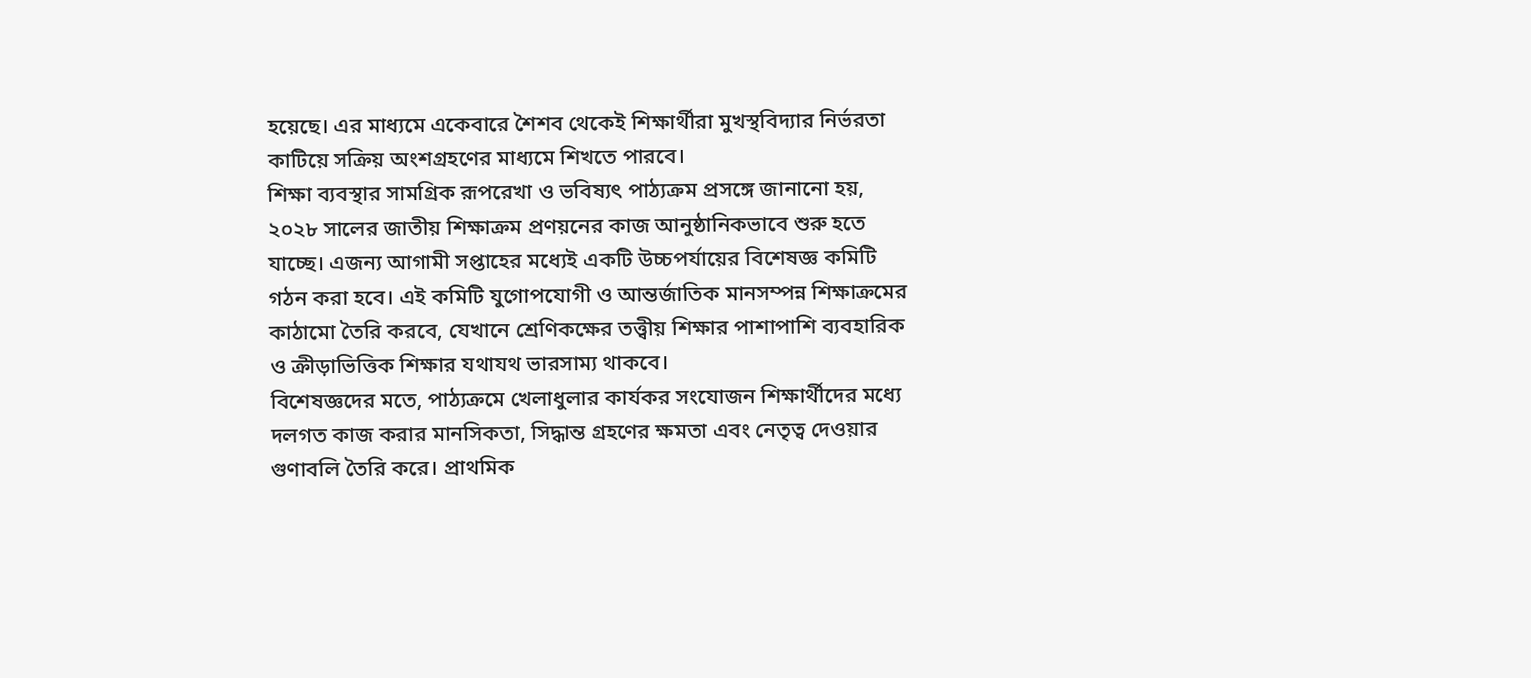হয়েছে। এর মাধ্যমে একেবারে শৈশব থেকেই শিক্ষার্থীরা মুখস্থবিদ্যার নির্ভরতা কাটিয়ে সক্রিয় অংশগ্রহণের মাধ্যমে শিখতে পারবে।
শিক্ষা ব্যবস্থার সামগ্রিক রূপরেখা ও ভবিষ্যৎ পাঠ্যক্রম প্রসঙ্গে জানানো হয়, ২০২৮ সালের জাতীয় শিক্ষাক্রম প্রণয়নের কাজ আনুষ্ঠানিকভাবে শুরু হতে যাচ্ছে। এজন্য আগামী সপ্তাহের মধ্যেই একটি উচ্চপর্যায়ের বিশেষজ্ঞ কমিটি গঠন করা হবে। এই কমিটি যুগোপযোগী ও আন্তর্জাতিক মানসম্পন্ন শিক্ষাক্রমের কাঠামো তৈরি করবে, যেখানে শ্রেণিকক্ষের তত্ত্বীয় শিক্ষার পাশাপাশি ব্যবহারিক ও ক্রীড়াভিত্তিক শিক্ষার যথাযথ ভারসাম্য থাকবে।
বিশেষজ্ঞদের মতে, পাঠ্যক্রমে খেলাধুলার কার্যকর সংযোজন শিক্ষার্থীদের মধ্যে দলগত কাজ করার মানসিকতা, সিদ্ধান্ত গ্রহণের ক্ষমতা এবং নেতৃত্ব দেওয়ার গুণাবলি তৈরি করে। প্রাথমিক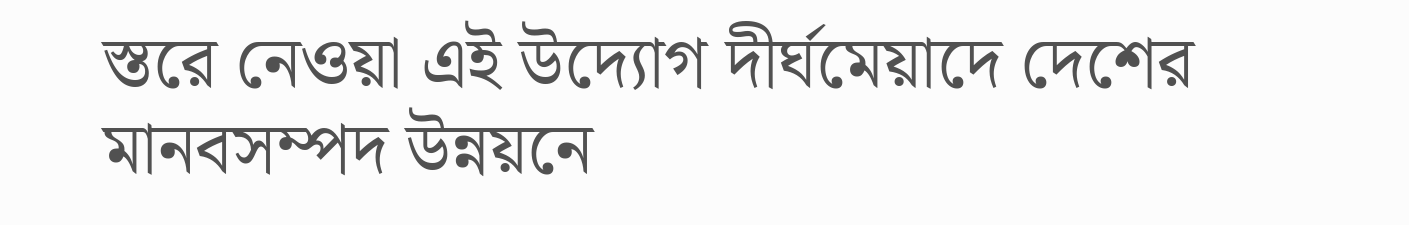স্তরে নেওয়া এই উদ্যোগ দীর্ঘমেয়াদে দেশের মানবসম্পদ উন্নয়নে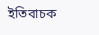ইতিবাচক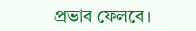প্রভাব ফেলবে।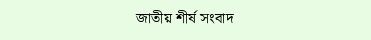জাতীয় শীর্ষ সংবাদ